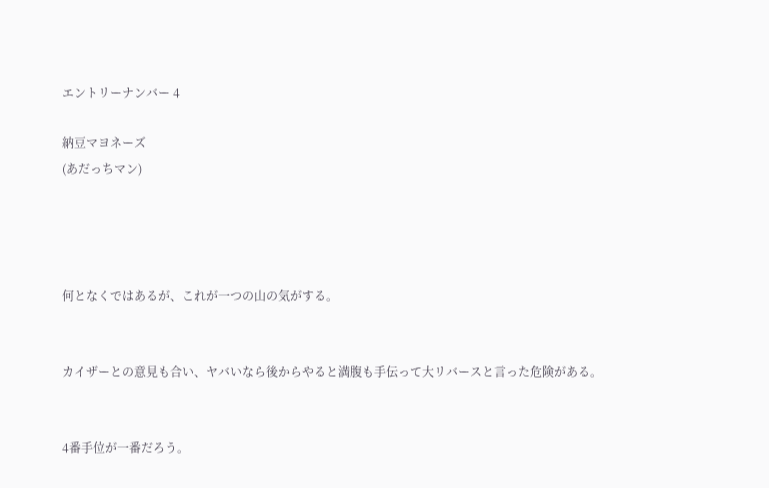エントリーナンバー 4

納豆マヨネーズ
(あだっちマン)




何となくではあるが、これが一つの山の気がする。


カイザーとの意見も合い、ヤバいなら後からやると満腹も手伝って大リバースと言った危険がある。


4番手位が一番だろう。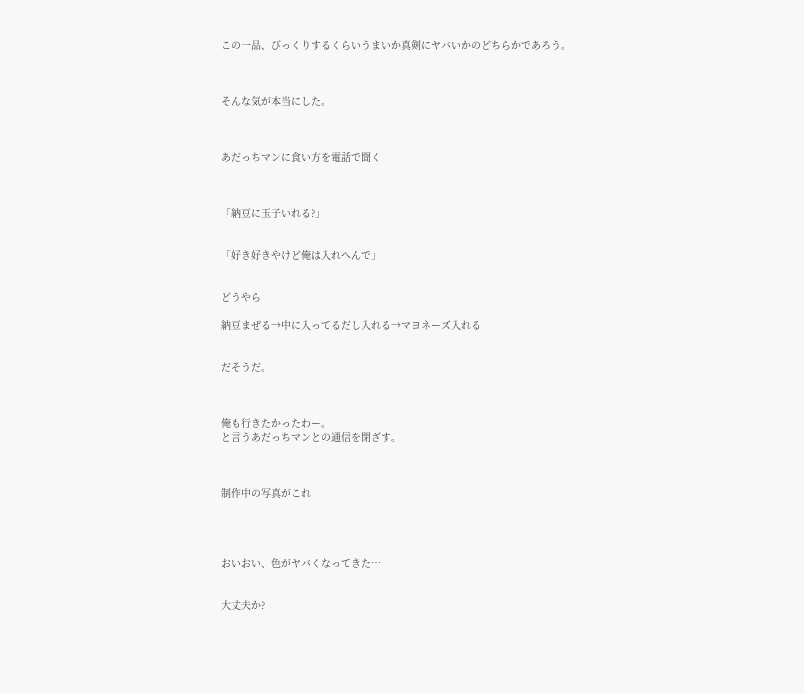この一品、びっくりするくらいうまいか真剣にヤバいかのどちらかであろう。



そんな気が本当にした。



あだっちマンに食い方を電話で聞く



「納豆に玉子いれる?」


「好き好きやけど俺は入れへんで」


どうやら

納豆まぜる→中に入ってるだし入れる→マヨネーズ入れる


だそうだ。



俺も行きたかったわー。
と言うあだっちマンとの通信を閉ざす。



制作中の写真がこれ




おいおい、色がヤバくなってきた…


大丈夫か?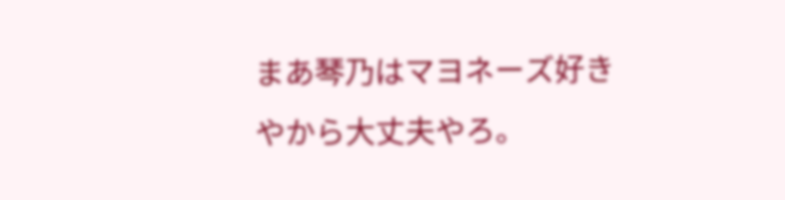まあ琴乃はマヨネーズ好きやから大丈夫やろ。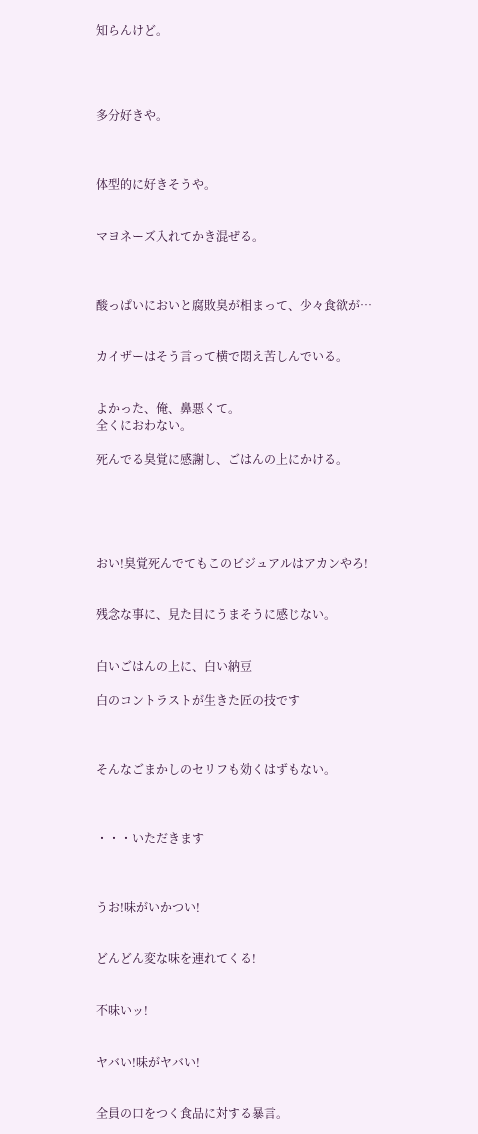知らんけど。




多分好きや。



体型的に好きそうや。


マヨネーズ入れてかき混ぜる。



酸っぱいにおいと腐敗臭が相まって、少々食欲が…


カイザーはそう言って横で悶え苦しんでいる。


よかった、俺、鼻悪くて。
全くにおわない。

死んでる臭覚に感謝し、ごはんの上にかける。





おい!臭覚死んでてもこのビジュアルはアカンやろ!


残念な事に、見た目にうまそうに感じない。


白いごはんの上に、白い納豆

白のコントラストが生きた匠の技です



そんなごまかしのセリフも効くはずもない。



・・・いただきます



うお!味がいかつい!


どんどん変な味を連れてくる!


不味いッ!


ヤバい!味がヤバい!


全員の口をつく食品に対する暴言。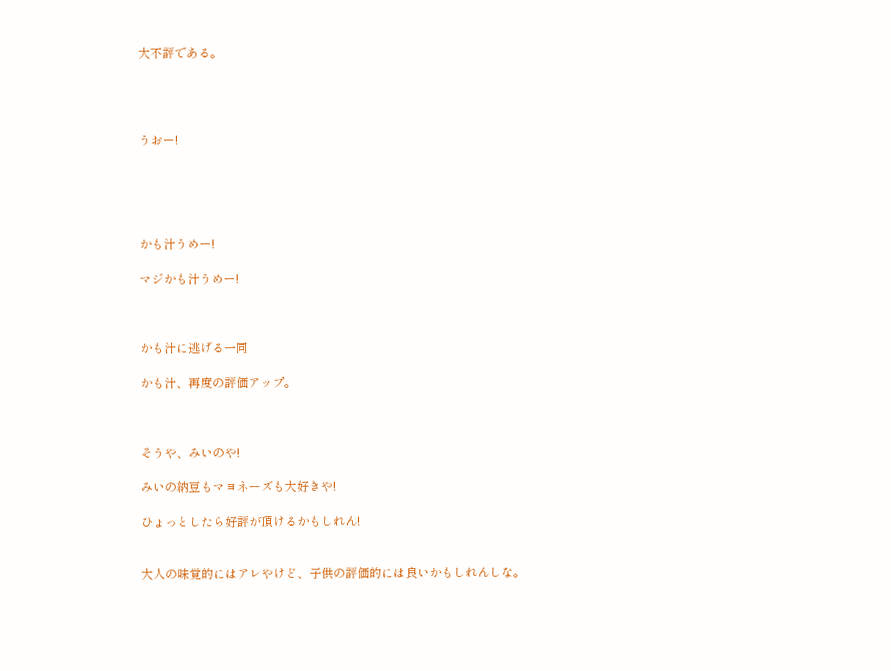大不評である。




うおー!





かも汁うめー!

マジかも汁うめー!



かも汁に逃げる一同

かも汁、再度の評価アップ。



そうや、みいのや!

みいの納豆もマヨネーズも大好きや!

ひょっとしたら好評が頂けるかもしれん!


大人の味覚的にはアレやけど、子供の評価的には良いかもしれんしな。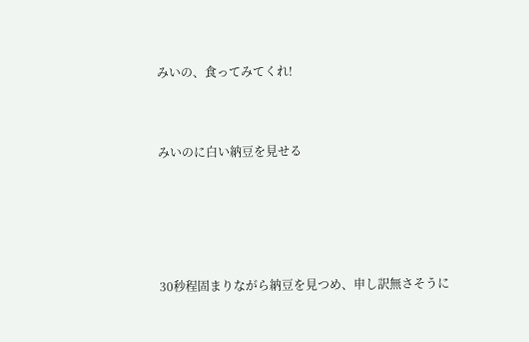みいの、食ってみてくれ!


みいのに白い納豆を見せる




30秒程固まりながら納豆を見つめ、申し訳無さそうに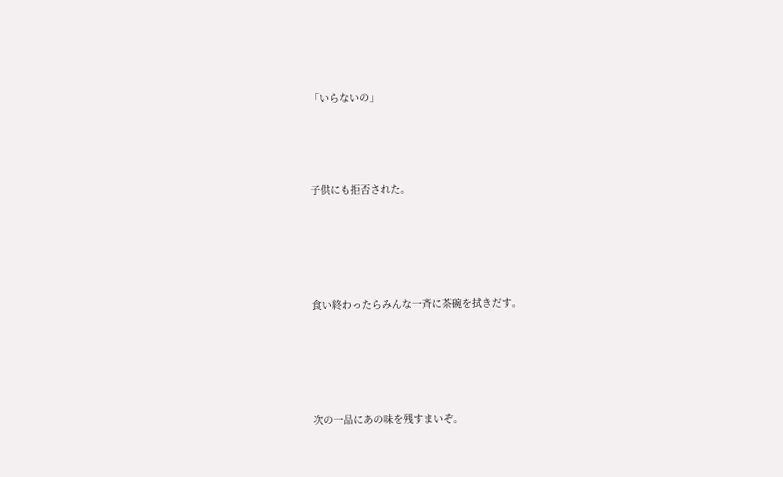「いらないの」



子供にも拒否された。




食い終わったらみんな一斉に茶碗を拭きだす。




次の一品にあの味を残すまいぞ。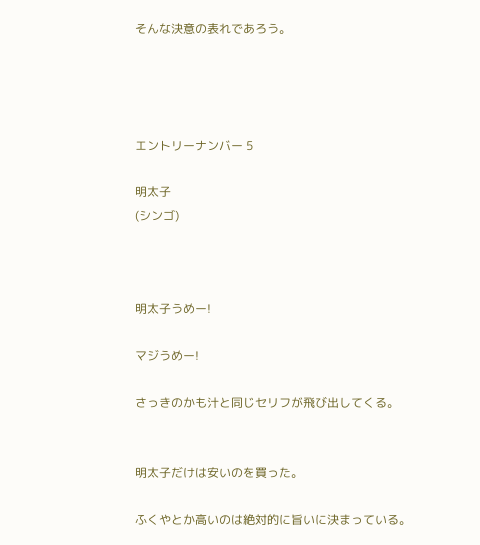そんな決意の表れであろう。




エントリーナンバー 5

明太子
(シンゴ)



明太子うめー!

マジうめー!

さっきのかも汁と同じセリフが飛び出してくる。


明太子だけは安いのを買った。

ふくやとか高いのは絶対的に旨いに決まっている。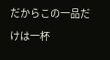だからこの一品だけは一杯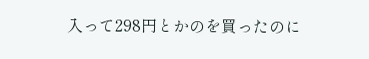入って298円とかのを買ったのに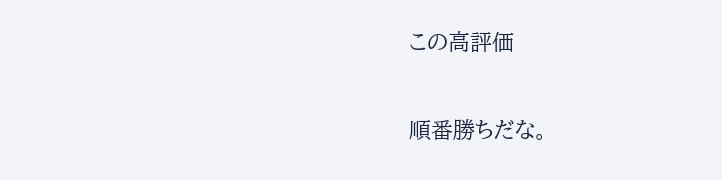この高評価

順番勝ちだな。